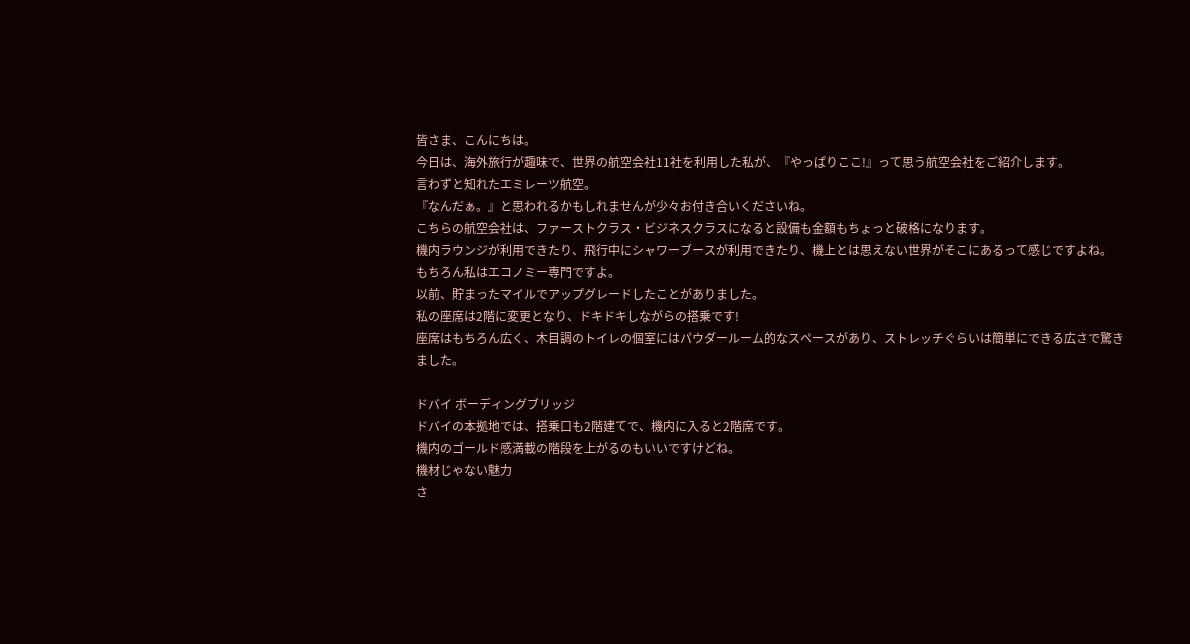皆さま、こんにちは。
今日は、海外旅行が趣味で、世界の航空会社11社を利用した私が、『やっぱりここ!』って思う航空会社をご紹介します。
言わずと知れたエミレーツ航空。
『なんだぁ。』と思われるかもしれませんが少々お付き合いくださいね。
こちらの航空会社は、ファーストクラス・ビジネスクラスになると設備も金額もちょっと破格になります。
機内ラウンジが利用できたり、飛行中にシャワーブースが利用できたり、機上とは思えない世界がそこにあるって感じですよね。
もちろん私はエコノミー専門ですよ。
以前、貯まったマイルでアップグレードしたことがありました。
私の座席は2階に変更となり、ドキドキしながらの搭乗です!
座席はもちろん広く、木目調のトイレの個室にはパウダールーム的なスペースがあり、ストレッチぐらいは簡単にできる広さで驚きました。

ドバイ ボーディングブリッジ
ドバイの本拠地では、搭乗口も2階建てで、機内に入ると2階席です。
機内のゴールド感満載の階段を上がるのもいいですけどね。
機材じゃない魅力
さ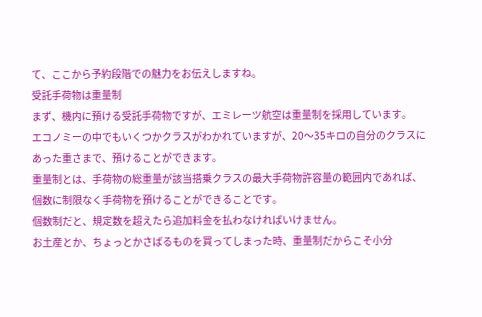て、ここから予約段階での魅力をお伝えしますね。
受託手荷物は重量制
まず、機内に預ける受託手荷物ですが、エミレーツ航空は重量制を採用しています。
エコノミーの中でもいくつかクラスがわかれていますが、20〜35キロの自分のクラスにあった重さまで、預けることができます。
重量制とは、手荷物の総重量が該当搭乗クラスの最大手荷物許容量の範囲内であれば、個数に制限なく手荷物を預けることができることです。
個数制だと、規定数を超えたら追加料金を払わなければいけません。
お土産とか、ちょっとかさばるものを買ってしまった時、重量制だからこそ小分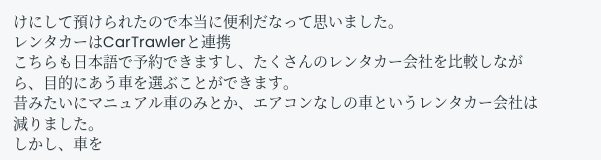けにして預けられたので本当に便利だなって思いました。
レンタカーはCarTrawlerと連携
こちらも日本語で予約できますし、たくさんのレンタカー会社を比較しながら、目的にあう車を選ぶことができます。
昔みたいにマニュアル車のみとか、エアコンなしの車というレンタカー会社は減りました。
しかし、車を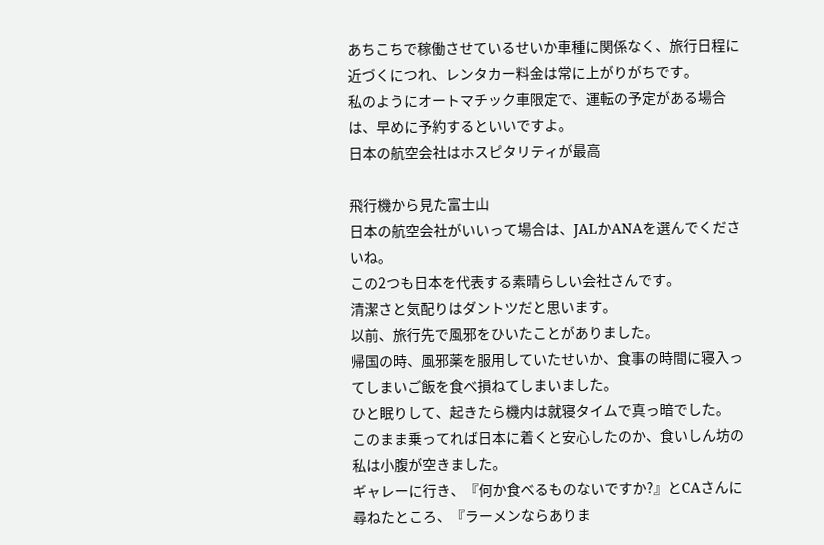あちこちで稼働させているせいか車種に関係なく、旅行日程に近づくにつれ、レンタカー料金は常に上がりがちです。
私のようにオートマチック車限定で、運転の予定がある場合は、早めに予約するといいですよ。
日本の航空会社はホスピタリティが最高

飛行機から見た富士山
日本の航空会社がいいって場合は、JALかANAを選んでくださいね。
この2つも日本を代表する素晴らしい会社さんです。
清潔さと気配りはダントツだと思います。
以前、旅行先で風邪をひいたことがありました。
帰国の時、風邪薬を服用していたせいか、食事の時間に寝入ってしまいご飯を食べ損ねてしまいました。
ひと眠りして、起きたら機内は就寝タイムで真っ暗でした。
このまま乗ってれば日本に着くと安心したのか、食いしん坊の私は小腹が空きました。
ギャレーに行き、『何か食べるものないですか?』とCAさんに尋ねたところ、『ラーメンならありま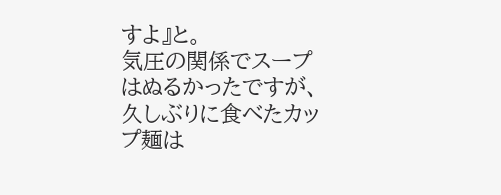すよ』と。
気圧の関係でスープはぬるかったですが、久しぶりに食べたカップ麺は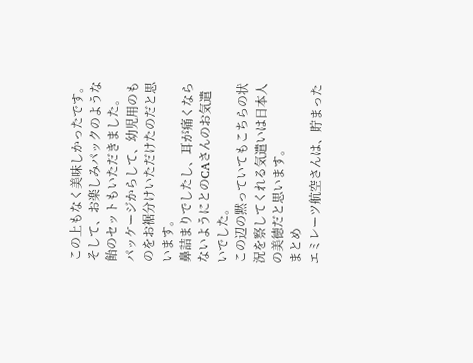この上もなく美味しかったです。
そして、お楽しみパックのような飴のセットもいただきました。
パッケージからして、幼児用のものをお裾分けいただけたのだと思います。
鼻詰まりでしたし、耳が痛くならないようにとのCAさんのお気遣いでした。
この辺の黙っていてもこちらの状況を察してくれる気遣いは日本人の美徳だと思います。
まとめ
エミレーツ航空さんは、貯まった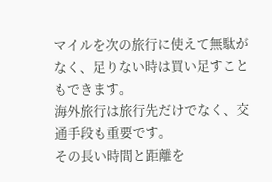マイルを次の旅行に使えて無駄がなく、足りない時は買い足すこともできます。
海外旅行は旅行先だけでなく、交通手段も重要です。
その長い時間と距離を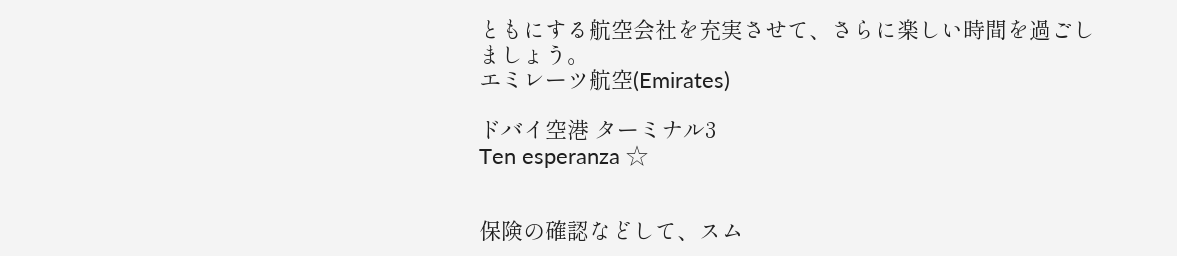ともにする航空会社を充実させて、さらに楽しい時間を過ごしましょう。
エミレーツ航空(Emirates)

ドバイ空港 ターミナル3
Ten esperanza ☆


保険の確認などして、スム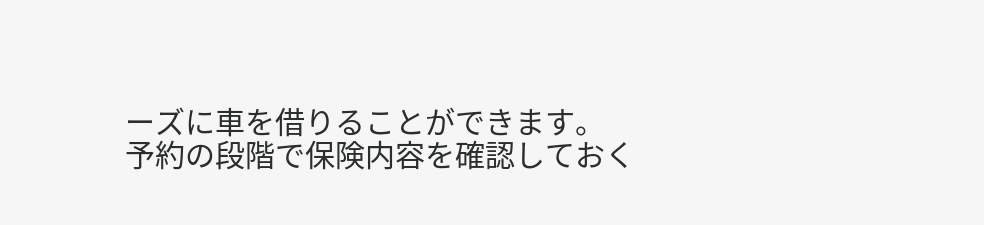ーズに車を借りることができます。
予約の段階で保険内容を確認しておく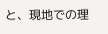と、現地での理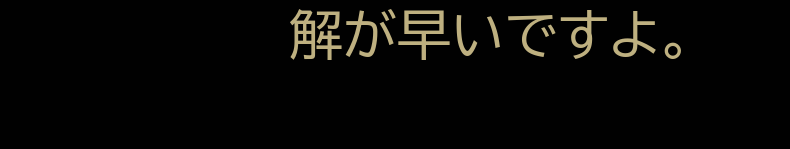解が早いですよ。